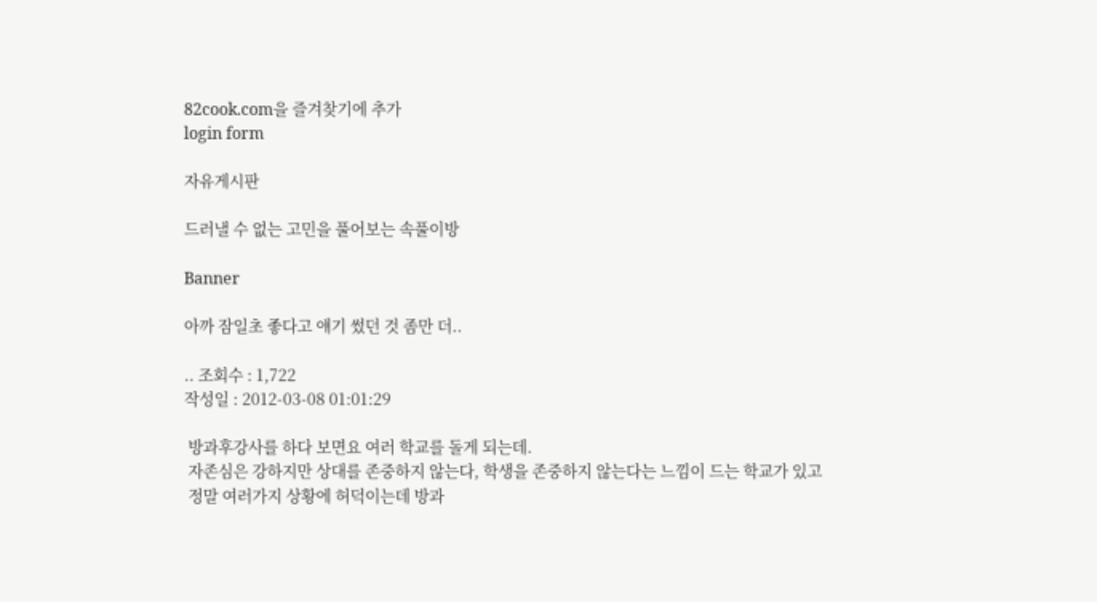82cook.com을 즐겨찾기에 추가
login form

자유게시판

드러낼 수 없는 고민을 풀어보는 속풀이방

Banner

아까 잠일초 좋다고 얘기 썼던 것 좀만 더..

.. 조회수 : 1,722
작성일 : 2012-03-08 01:01:29

 방과후강사를 하다 보면요 여러 학교를 돌게 되는데.
 자존심은 강하지만 상대를 존중하지 않는다, 학생을 존중하지 않는다는 느낌이 드는 학교가 있고
 정말 여러가지 상황에 허덕이는데 방과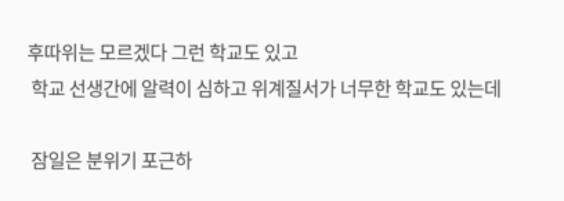후따위는 모르겠다 그런 학교도 있고
 학교 선생간에 알력이 심하고 위계질서가 너무한 학교도 있는데

 잠일은 분위기 포근하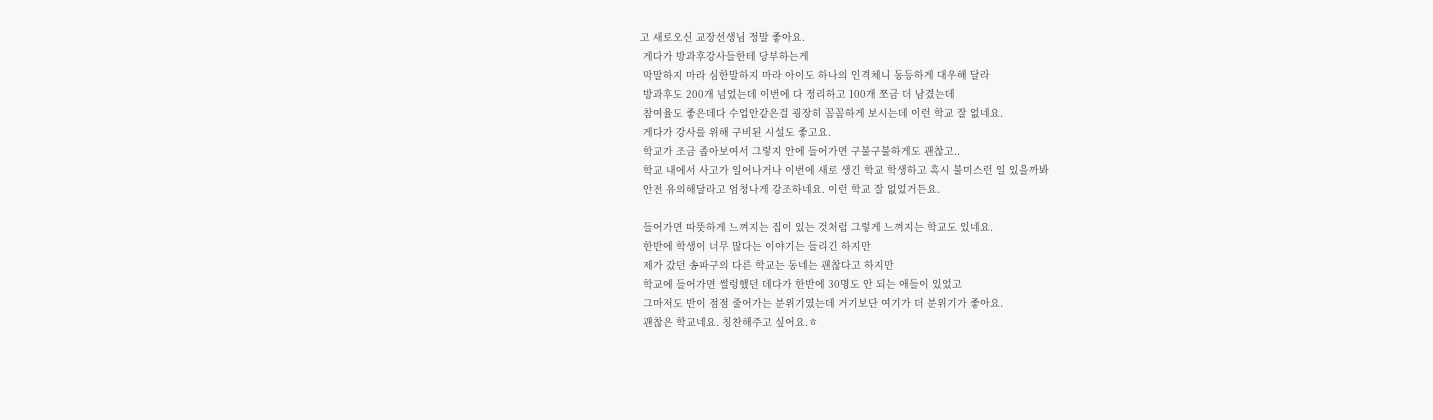고 새로오신 교장선생님 정말 좋아요.
 게다가 방과후강사들한테 당부하는게
 막말하지 마라 심한말하지 마라 아이도 하나의 인격체니 동등하게 대우해 달라
 방과후도 200개 넘었는데 이번에 다 정리하고 100개 쪼금 더 남겼는데
 참여율도 좋은데다 수업안같은걸 굉장히 꼼꼼하게 보시는데 이런 학교 잘 없네요.
 게다가 강사를 위해 구비된 시설도 좋고요.
 학교가 조금 좁아보여서 그렇지 안에 들어가면 구불구불하게도 괜찮고..
 학교 내에서 사고가 일어나거나 이번에 새로 생긴 학교 학생하고 혹시 불미스런 일 있을까봐
 안전 유의해달라고 엄청나게 강조하네요. 이런 학교 잘 없었거든요.

 들어가면 따뜻하게 느껴지는 집이 있는 것처럼 그렇게 느껴지는 학교도 있네요.
 한반에 학생이 너무 많다는 이야기는 들리긴 하지만
 제가 갔던 송파구의 다른 학교는 동네는 괜찮다고 하지만
 학교에 들어가면 썰렁했던 데다가 한반에 30명도 안 되는 애들이 있었고
 그마저도 반이 점점 줄어가는 분위기였는데 거기보단 여기가 더 분위기가 좋아요.
 괜찮은 학교네요. 칭찬해주고 싶어요.ㅎ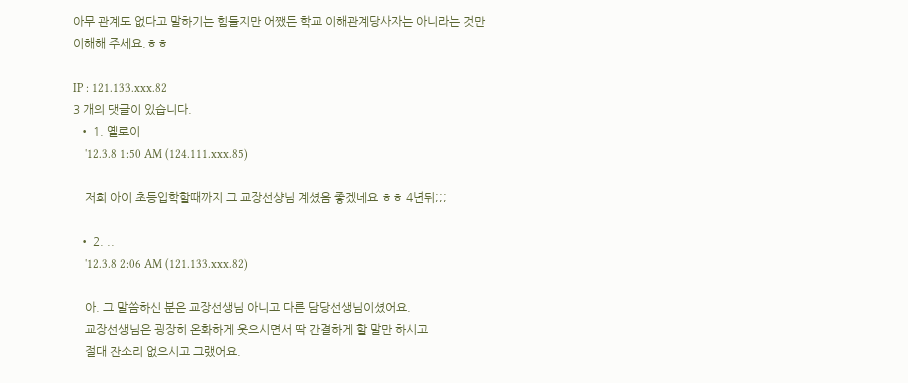아무 관계도 없다고 말하기는 힘들지만 어쨌든 학교 이해관계당사자는 아니라는 것만 이해해 주세요.ㅎㅎ

IP : 121.133.xxx.82
3 개의 댓글이 있습니다.
  • 1. 옐로이
    '12.3.8 1:50 AM (124.111.xxx.85)

    저희 아이 초등입학할때까지 그 교장선샹님 계셨음 좋겠네요 ㅎㅎ 4년뒤;;;

  • 2. ..
    '12.3.8 2:06 AM (121.133.xxx.82)

    아. 그 말씀하신 분은 교장선생님 아니고 다른 담당선생님이셨어요.
    교장선생님은 굉장히 온화하게 웃으시면서 딱 간결하게 할 말만 하시고
    절대 잔소리 없으시고 그랬어요.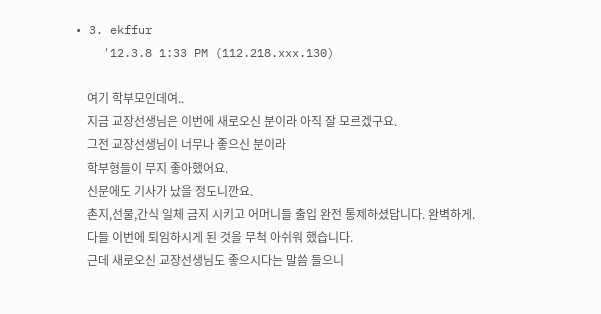• 3. ekffur
    '12.3.8 1:33 PM (112.218.xxx.130)

    여기 학부모인데여..
    지금 교장선생님은 이번에 새로오신 분이라 아직 잘 모르겠구요.
    그전 교장선생님이 너무나 좋으신 분이라
    학부형들이 무지 좋아했어요.
    신문에도 기사가 났을 정도니깐요.
    촌지,선물,간식 일체 금지 시키고 어머니들 출입 완전 통제하셨답니다. 완벽하게.
    다들 이번에 퇴임하시게 된 것을 무척 아쉬워 했습니다.
    근데 새로오신 교장선생님도 좋으시다는 말씀 들으니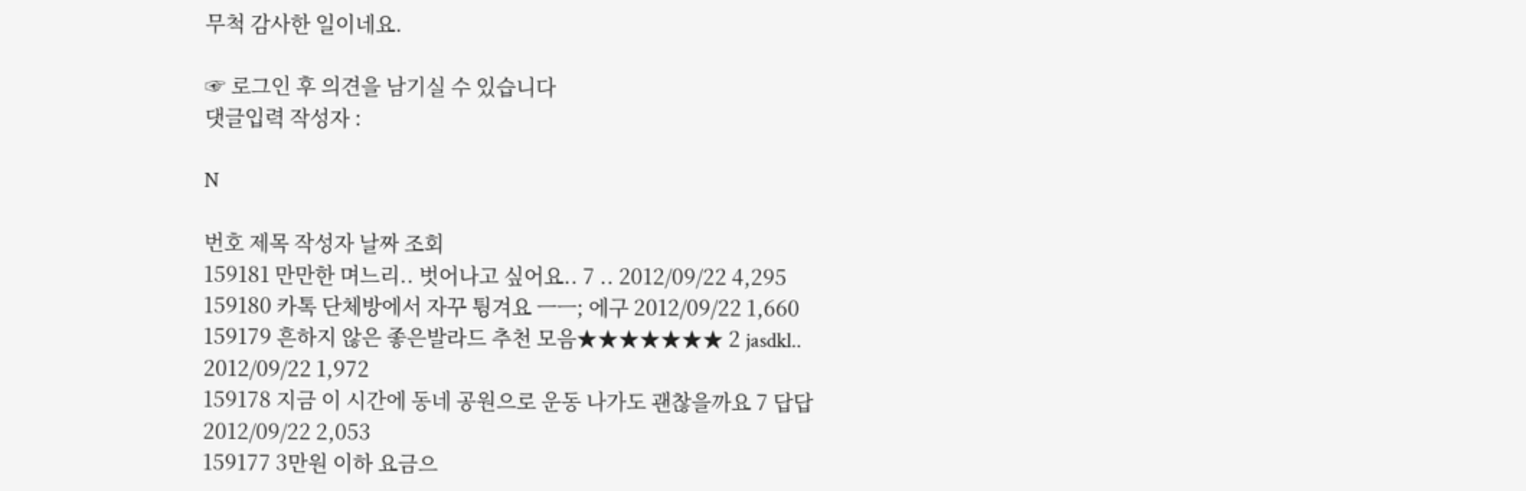무척 감사한 일이네요.

☞ 로그인 후 의견을 남기실 수 있습니다
댓글입력 작성자 :

N

번호 제목 작성자 날짜 조회
159181 만만한 며느리.. 벗어나고 싶어요.. 7 .. 2012/09/22 4,295
159180 카톡 단체방에서 자꾸 튕겨요 ㅡㅡ; 에구 2012/09/22 1,660
159179 흔하지 않은 좋은발라드 추천 모음★★★★★★★ 2 jasdkl.. 2012/09/22 1,972
159178 지금 이 시간에 동네 공원으로 운동 나가도 괜찮을까요 7 답답 2012/09/22 2,053
159177 3만원 이하 요금으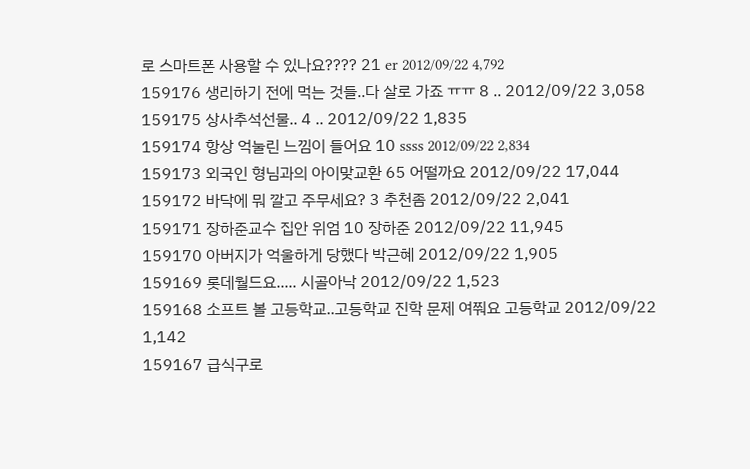로 스마트폰 사용할 수 있나요???? 21 er 2012/09/22 4,792
159176 생리하기 전에 먹는 것들..다 살로 가죠 ㅠㅠ 8 .. 2012/09/22 3,058
159175 상사추석선물.. 4 .. 2012/09/22 1,835
159174 항상 억눌린 느낌이 들어요 10 ssss 2012/09/22 2,834
159173 외국인 형님과의 아이맞교환 65 어떨까요 2012/09/22 17,044
159172 바닥에 뭐 깔고 주무세요? 3 추천좀 2012/09/22 2,041
159171 장하준교수 집안 위엄 10 장하준 2012/09/22 11,945
159170 아버지가 억울하게 당했다 박근혜 2012/09/22 1,905
159169 롯데월드요..... 시골아낙 2012/09/22 1,523
159168 소프트 볼 고등학교..고등학교 진학 문제 여쭤요 고등학교 2012/09/22 1,142
159167 급식구로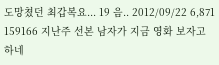도망쳤던 최갑복요... 19 음.. 2012/09/22 6,871
159166 지난주 선본 남자가 지금 영화 보자고 하네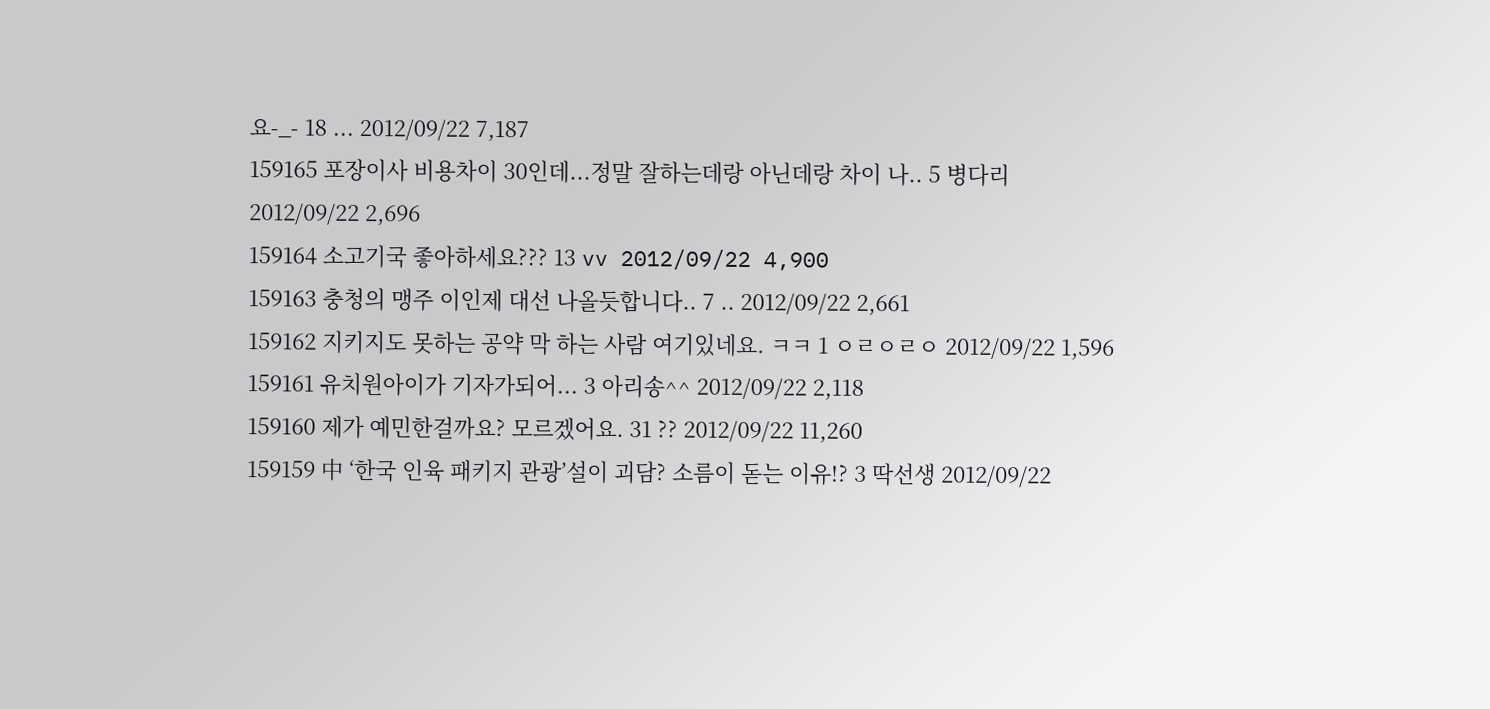요-_- 18 ... 2012/09/22 7,187
159165 포장이사 비용차이 30인데...정말 잘하는데랑 아닌데랑 차이 나.. 5 병다리 2012/09/22 2,696
159164 소고기국 좋아하세요??? 13 vv 2012/09/22 4,900
159163 충청의 맹주 이인제 대선 나올듯합니다.. 7 .. 2012/09/22 2,661
159162 지키지도 못하는 공약 막 하는 사람 여기있네요. ㅋㅋ 1 ㅇㄹㅇㄹㅇ 2012/09/22 1,596
159161 유치원아이가 기자가되어... 3 아리송^^ 2012/09/22 2,118
159160 제가 예민한걸까요? 모르겠어요. 31 ?? 2012/09/22 11,260
159159 中 ‘한국 인육 패키지 관광’설이 괴담? 소름이 돋는 이유!? 3 딱선생 2012/09/22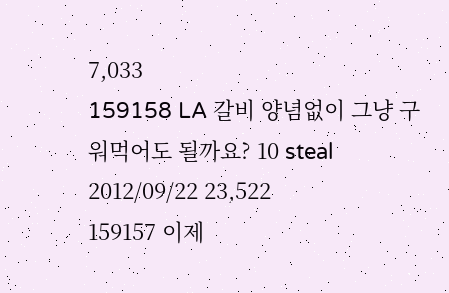7,033
159158 LA 갈비 양념없이 그냥 구워먹어도 될까요? 10 steal 2012/09/22 23,522
159157 이제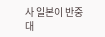사 일본이 반중 대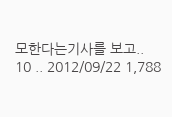모한다는기사를 보고.. 10 .. 2012/09/22 1,788